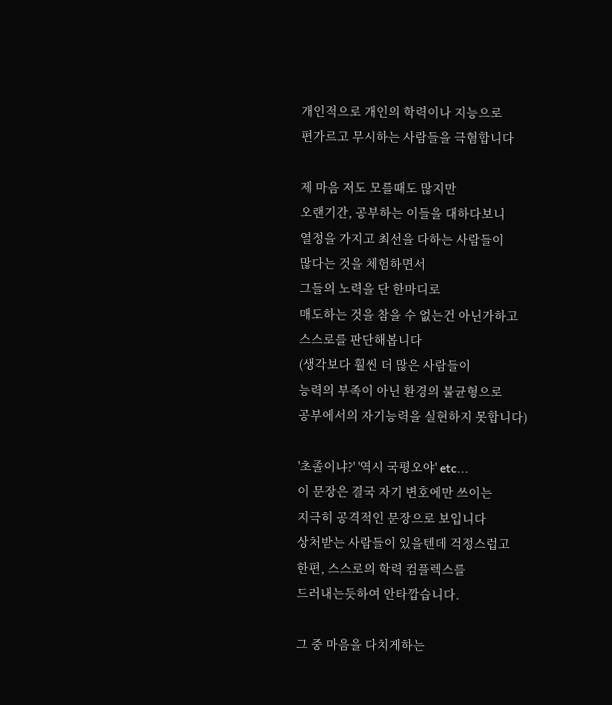개인적으로 개인의 학력이나 지능으로
편가르고 무시하는 사람들을 극혐합니다

제 마음 저도 모를때도 많지만
오랜기간, 공부하는 이들을 대하다보니
열정을 가지고 최선을 다하는 사람들이
많다는 것을 체험하면서
그들의 노력을 단 한마디로
매도하는 것을 참을 수 없는건 아닌가하고
스스로를 판단해봅니다
(생각보다 훨씬 더 많은 사람들이
능력의 부족이 아닌 환경의 불균형으로
공부에서의 자기능력을 실현하지 못합니다)

'초졸이냐?' '역시 국평오야' etc...
이 문장은 결국 자기 변호에만 쓰이는
지극히 공격적인 문장으로 보입니다
상처받는 사람들이 있을텐데 걱정스럽고
한편, 스스로의 학력 컴플렉스를
드러내는듯하여 안타깝습니다.

그 중 마음을 다치게하는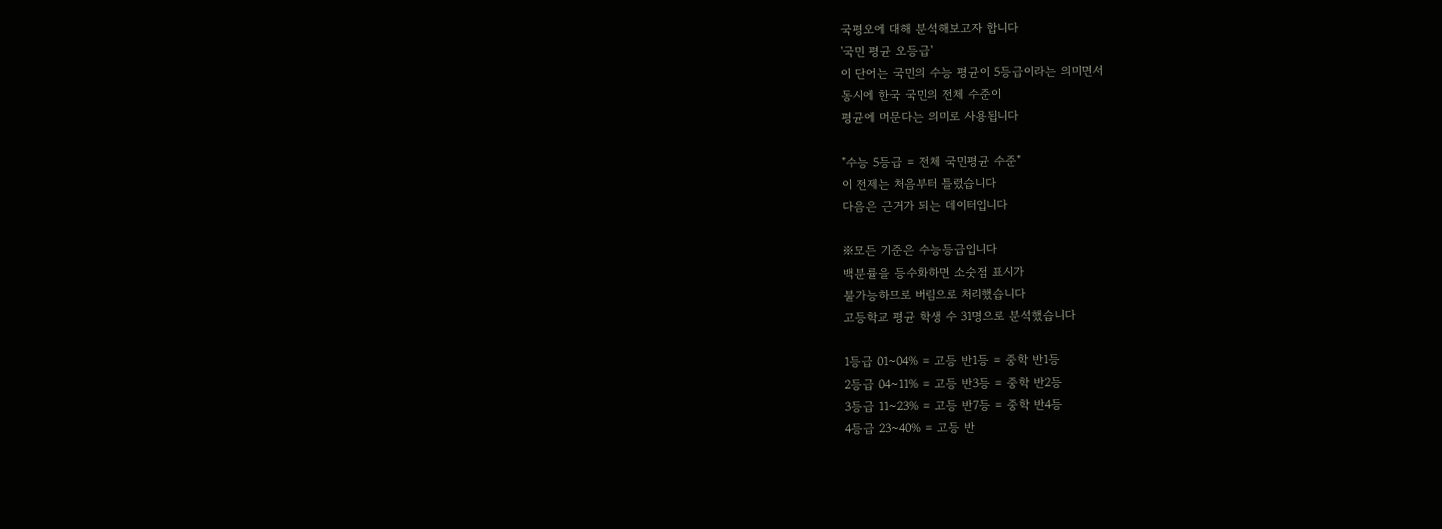국평오에 대해 분석해보고자 합니다
'국민 평균 오등급'
이 단어는 국민의 수능 평균이 5등급이라는 의미면서
동시에 한국 국민의 전체 수준이
평균에 머문다는 의미로 사용됩니다

"수능 5등급 = 전체 국민평균 수준"
이 전제는 처음부터 틀렸습니다
다음은 근거가 되는 데이터입니다

※모든 기준은 수능등급입니다
백분률을 등수화하면 소숫점 표시가
불가능하므로 버림으로 처리했습니다
고등학교 평균 학생 수 31명으로 분석했습니다

1등급 01~04% = 고등 반1등 = 중학 반1등
2등급 04~11% = 고등 반3등 = 중학 반2등
3등급 11~23% = 고등 반7등 = 중학 반4등
4등급 23~40% = 고등 반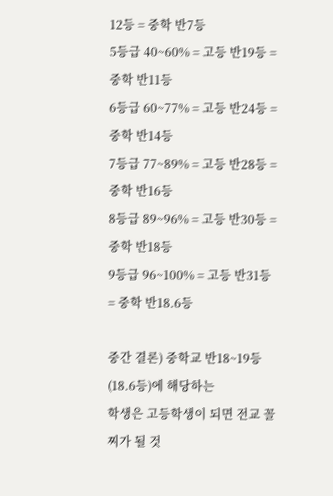12등 = 중학 반7등
5등급 40~60% = 고등 반19등 = 중학 반11등
6등급 60~77% = 고등 반24등 = 중학 반14등
7등급 77~89% = 고등 반28등 = 중학 반16등
8등급 89~96% = 고등 반30등 = 중학 반18등
9등급 96~100% = 고등 반31등 = 중학 반18.6등

중간 결론) 중학교 반18~19등(18.6등)에 해당하는
학생은 고등학생이 되면 전교 꼴찌가 될 것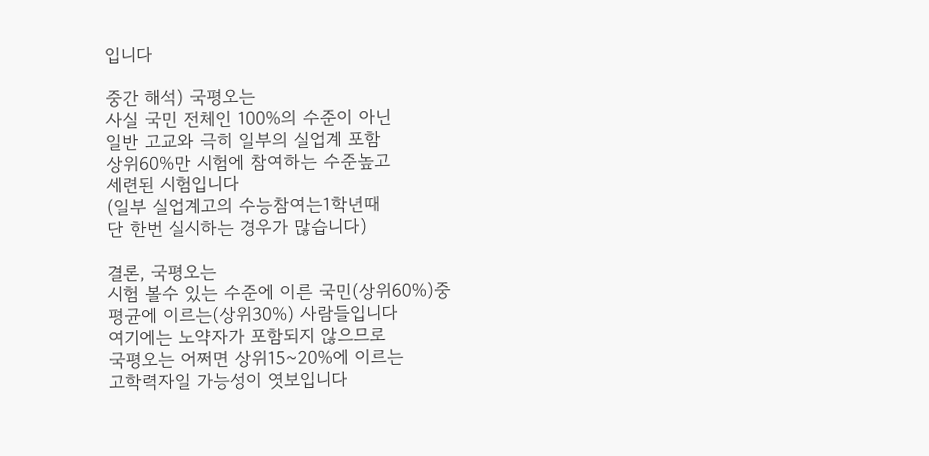입니다

중간 해석) 국평오는
사실 국민 전체인 100%의 수준이 아닌
일반 고교와 극히 일부의 실업계 포함
상위60%만 시험에 참여하는 수준높고
세련된 시험입니다
(일부 실업계고의 수능참여는1학년때
단 한번 실시하는 경우가 많습니다)

결론, 국평오는
시험 볼수 있는 수준에 이른 국민(상위60%)중
평균에 이르는(상위30%) 사람들입니다
여기에는 노약자가 포함되지 않으므로
국평오는 어쩌면 상위15~20%에 이르는
고학력자일 가능성이 엿보입니다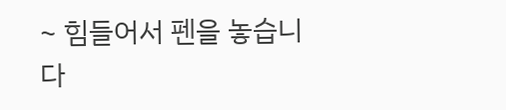~ 힘들어서 펜을 놓습니다